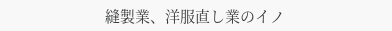縫製業、洋服直し業のイノ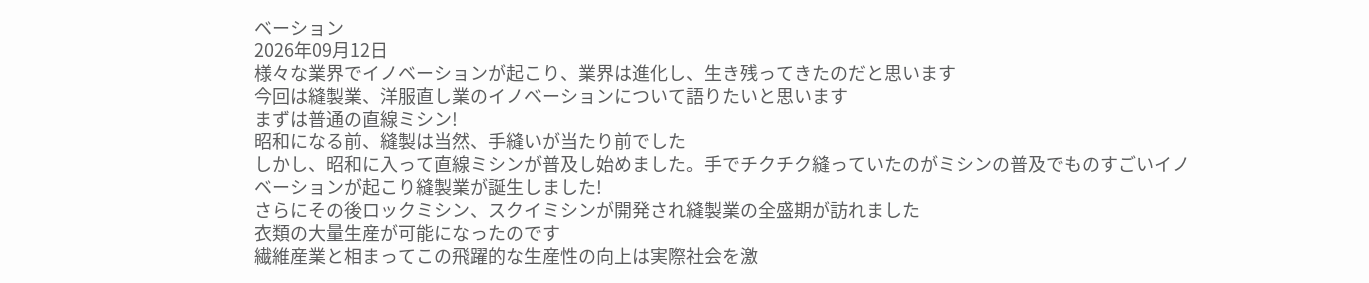ベーション
2026年09月12日
様々な業界でイノベーションが起こり、業界は進化し、生き残ってきたのだと思います
今回は縫製業、洋服直し業のイノベーションについて語りたいと思います
まずは普通の直線ミシン!
昭和になる前、縫製は当然、手縫いが当たり前でした
しかし、昭和に入って直線ミシンが普及し始めました。手でチクチク縫っていたのがミシンの普及でものすごいイノベーションが起こり縫製業が誕生しました!
さらにその後ロックミシン、スクイミシンが開発され縫製業の全盛期が訪れました
衣類の大量生産が可能になったのです
繊維産業と相まってこの飛躍的な生産性の向上は実際社会を激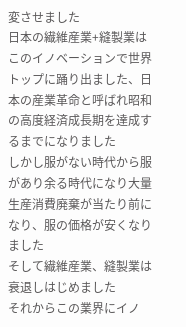変させました
日本の繊維産業+縫製業はこのイノベーションで世界トップに踊り出ました、日本の産業革命と呼ばれ昭和の高度経済成長期を達成するまでになりました
しかし服がない時代から服があり余る時代になり大量生産消費廃棄が当たり前になり、服の価格が安くなりました
そして繊維産業、縫製業は衰退しはじめました
それからこの業界にイノ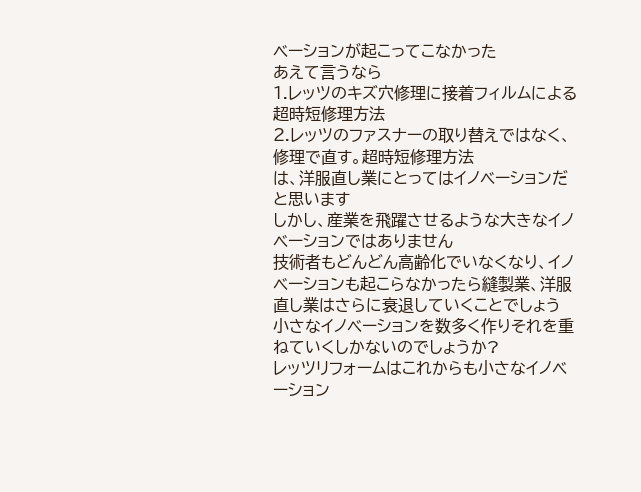ベーションが起こってこなかった
あえて言うなら
1.レッツのキズ穴修理に接着フィルムによる超時短修理方法
2.レッツのファスナーの取り替えではなく、修理で直す。超時短修理方法
は、洋服直し業にとってはイノベーションだと思います
しかし、産業を飛躍させるような大きなイノベーションではありません
技術者もどんどん高齢化でいなくなり、イノベーションも起こらなかったら縫製業、洋服直し業はさらに衰退していくことでしょう
小さなイノベーションを数多く作りそれを重ねていくしかないのでしょうか?
レッツリフォームはこれからも小さなイノベーション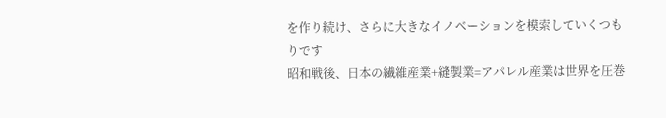を作り続け、さらに大きなイノベーションを模索していくつもりです
昭和戦後、日本の繊維産業+縫製業=アパレル産業は世界を圧巻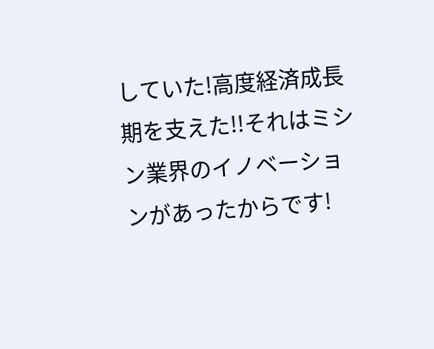していた!高度経済成長期を支えた!!それはミシン業界のイノベーションがあったからです!